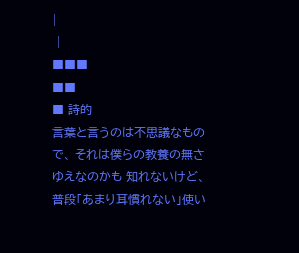|
 |
■■■
■■
■ 詩的
言葉と言うのは不思議なもので、 それは僕らの教養の無さゆえなのかも 知れないけど、普段「あまり耳慣れない」使い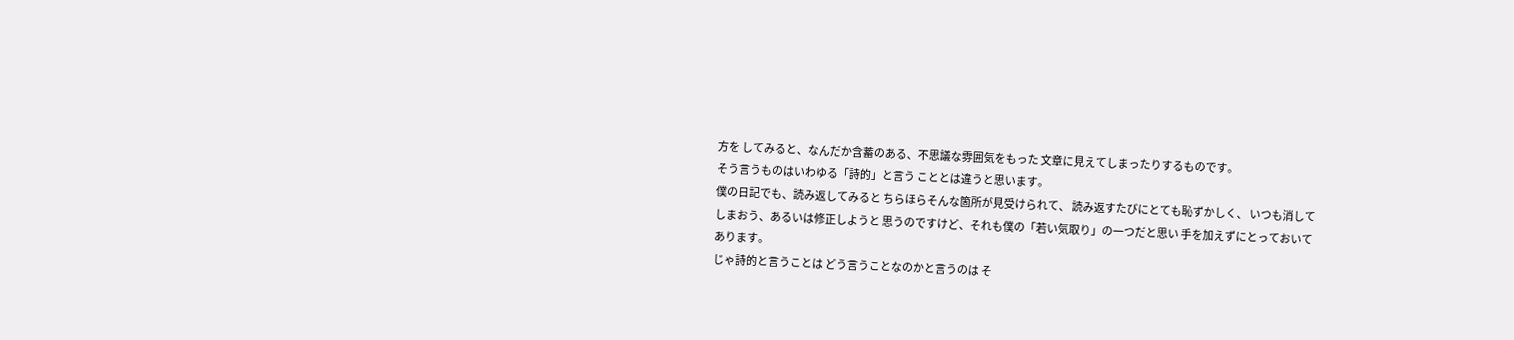方を してみると、なんだか含蓄のある、不思議な雰囲気をもった 文章に見えてしまったりするものです。
そう言うものはいわゆる「詩的」と言う こととは違うと思います。
僕の日記でも、読み返してみると ちらほらそんな箇所が見受けられて、 読み返すたびにとても恥ずかしく、 いつも消してしまおう、あるいは修正しようと 思うのですけど、それも僕の「若い気取り」の一つだと思い 手を加えずにとっておいてあります。
じゃ詩的と言うことは どう言うことなのかと言うのは そ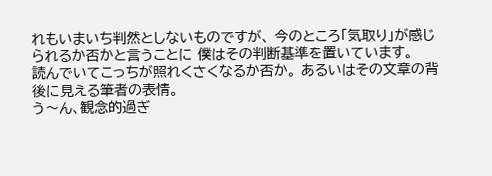れもいまいち判然としないものですが、 今のところ「気取り」が感じられるか否かと言うことに 僕はその判断基準を置いています。
読んでいてこっちが照れくさくなるか否か。 あるいはその文章の背後に見える筆者の表情。
う〜ん、観念的過ぎ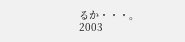るか・・・。
2003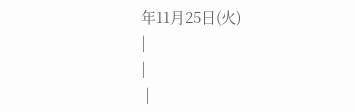年11月25日(火)
|
|
 |